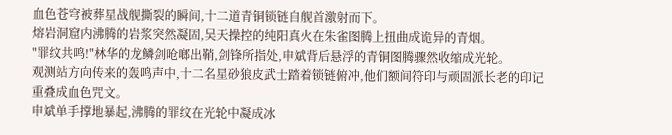血色苍穹被葬星战舰撕裂的瞬间,十二道青铜锁链自舰首激射而下。
熔岩洞窟内沸腾的岩浆突然凝固,吴天操控的纯阳真火在朱雀图腾上扭曲成诡异的青烟。
"罪纹共鸣!"林华的龙鳞剑呛啷出鞘,剑锋所指处,申斌背后悬浮的青铜图腾骤然收缩成光轮。
观测站方向传来的轰鸣声中,十二名星砂狼皮武士踏着锁链俯冲,他们额间符印与顽固派长老的印记重叠成血色咒文。
申斌单手撑地暴起,沸腾的罪纹在光轮中凝成冰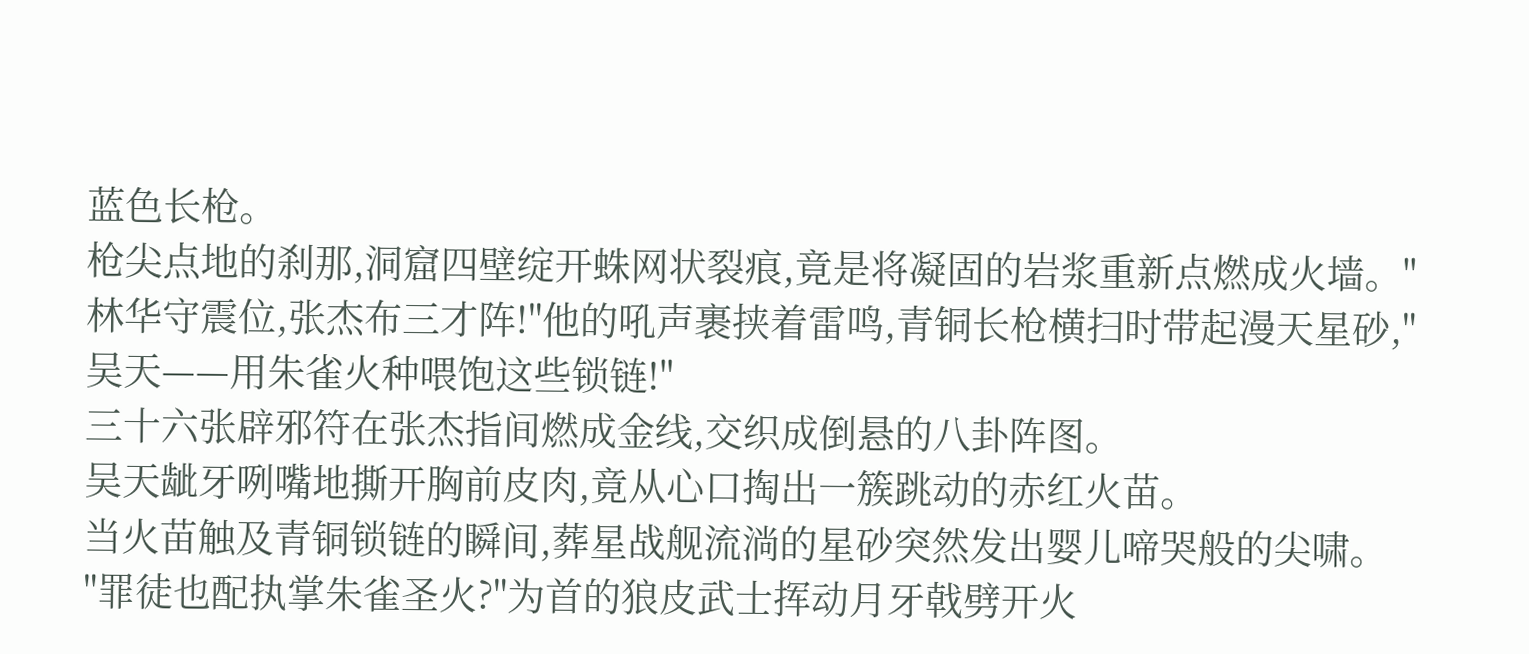蓝色长枪。
枪尖点地的刹那,洞窟四壁绽开蛛网状裂痕,竟是将凝固的岩浆重新点燃成火墙。"林华守震位,张杰布三才阵!"他的吼声裹挟着雷鸣,青铜长枪横扫时带起漫天星砂,"吴天——用朱雀火种喂饱这些锁链!"
三十六张辟邪符在张杰指间燃成金线,交织成倒悬的八卦阵图。
吴天龇牙咧嘴地撕开胸前皮肉,竟从心口掏出一簇跳动的赤红火苗。
当火苗触及青铜锁链的瞬间,葬星战舰流淌的星砂突然发出婴儿啼哭般的尖啸。
"罪徒也配执掌朱雀圣火?"为首的狼皮武士挥动月牙戟劈开火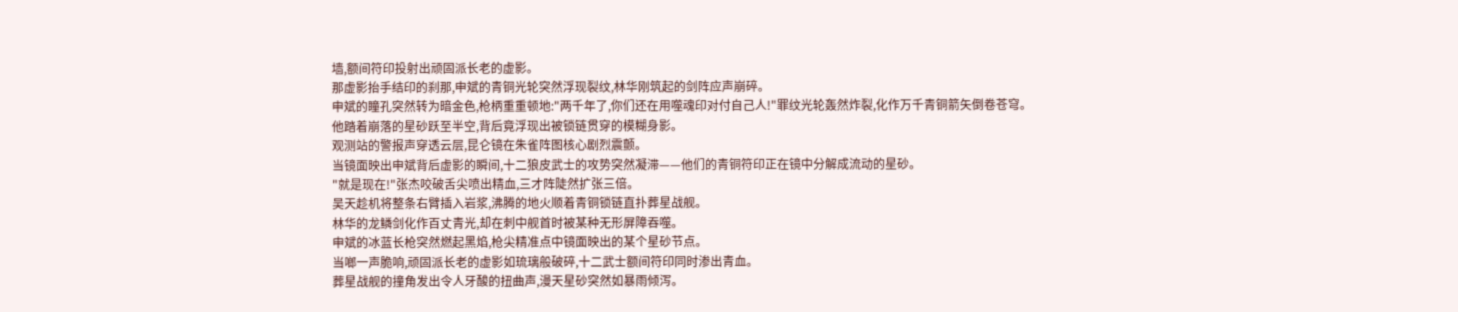墙,额间符印投射出顽固派长老的虚影。
那虚影抬手结印的刹那,申斌的青铜光轮突然浮现裂纹,林华刚筑起的剑阵应声崩碎。
申斌的瞳孔突然转为暗金色,枪柄重重顿地:"两千年了,你们还在用噬魂印对付自己人!"罪纹光轮轰然炸裂,化作万千青铜箭矢倒卷苍穹。
他踏着崩落的星砂跃至半空,背后竟浮现出被锁链贯穿的模糊身影。
观测站的警报声穿透云层,昆仑镜在朱雀阵图核心剧烈震颤。
当镜面映出申斌背后虚影的瞬间,十二狼皮武士的攻势突然凝滞——他们的青铜符印正在镜中分解成流动的星砂。
"就是现在!"张杰咬破舌尖喷出精血,三才阵陡然扩张三倍。
吴天趁机将整条右臂插入岩浆,沸腾的地火顺着青铜锁链直扑葬星战舰。
林华的龙鳞剑化作百丈青光,却在刺中舰首时被某种无形屏障吞噬。
申斌的冰蓝长枪突然燃起黑焰,枪尖精准点中镜面映出的某个星砂节点。
当啷一声脆响,顽固派长老的虚影如琉璃般破碎,十二武士额间符印同时渗出青血。
葬星战舰的撞角发出令人牙酸的扭曲声,漫天星砂突然如暴雨倾泻。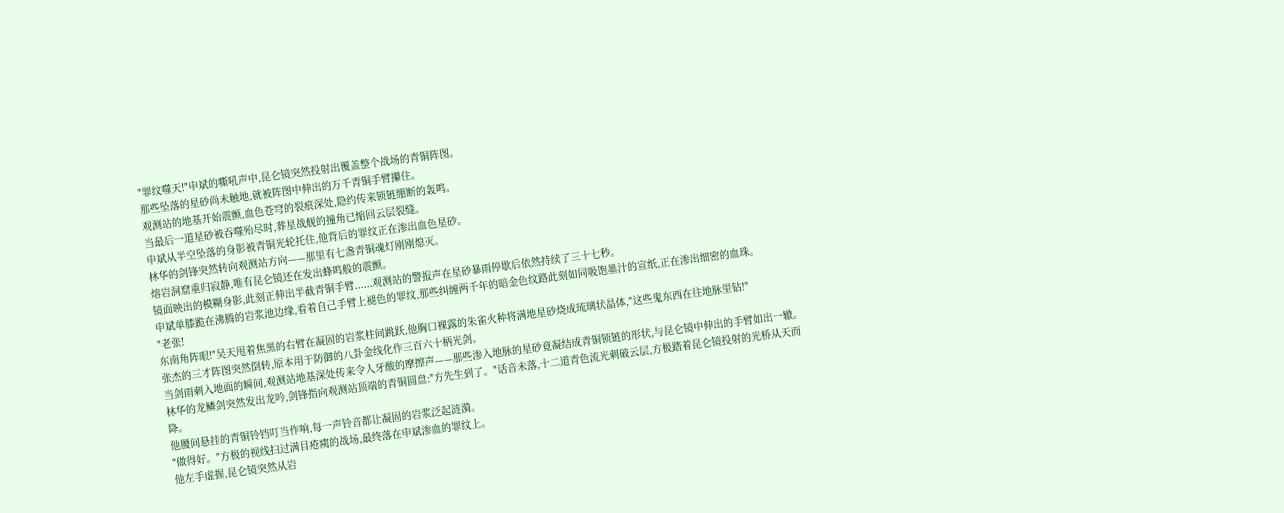"罪纹噬天!"申斌的嘶吼声中,昆仑镜突然投射出覆盖整个战场的青铜阵图。
那些坠落的星砂尚未触地,就被阵图中伸出的万千青铜手臂攥住。
观测站的地基开始震颤,血色苍穹的裂痕深处,隐约传来锁链绷断的轰鸣。
当最后一道星砂被吞噬殆尽时,葬星战舰的撞角已缩回云层裂缝。
申斌从半空坠落的身影被青铜光轮托住,他背后的罪纹正在渗出血色星砂。
林华的剑锋突然转向观测站方向——那里有七盏青铜魂灯刚刚熄灭。
熔岩洞窟重归寂静,唯有昆仑镜还在发出蜂鸣般的震颤。
镜面映出的模糊身影,此刻正伸出半截青铜手臂......观测站的警报声在星砂暴雨停歇后依然持续了三十七秒。
申斌单膝跪在沸腾的岩浆池边缘,看着自己手臂上褪色的罪纹,那些纠缠两千年的暗金色纹路此刻如同吸饱墨汁的宣纸,正在渗出细密的血珠。
"老张!
东南角阵眼!"吴天甩着焦黑的右臂在凝固的岩浆柱间跳跃,他胸口裸露的朱雀火种将满地星砂烧成琉璃状晶体,"这些鬼东西在往地脉里钻!"
张杰的三才阵图突然倒转,原本用于防御的八卦金线化作三百六十柄光剑。
当剑雨刺入地面的瞬间,观测站地基深处传来令人牙酸的摩擦声——那些渗入地脉的星砂竟凝结成青铜锁链的形状,与昆仑镜中伸出的手臂如出一辙。
林华的龙鳞剑突然发出龙吟,剑锋指向观测站顶端的青铜圆盘:"方先生到了。"话音未落,十二道青色流光刺破云层,方极踏着昆仑镜投射的光桥从天而降。
他腰间悬挂的青铜铃铛叮当作响,每一声铃音都让凝固的岩浆泛起涟漪。
"做得好。"方极的视线扫过满目疮痍的战场,最终落在申斌渗血的罪纹上。
他左手虚握,昆仑镜突然从岩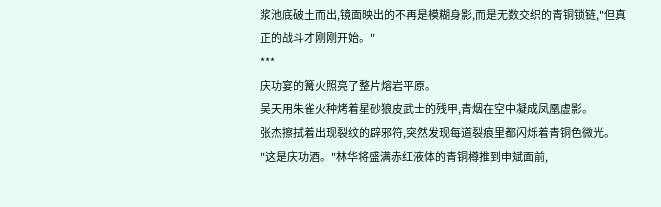浆池底破土而出,镜面映出的不再是模糊身影,而是无数交织的青铜锁链,"但真正的战斗才刚刚开始。"
***
庆功宴的篝火照亮了整片熔岩平原。
吴天用朱雀火种烤着星砂狼皮武士的残甲,青烟在空中凝成凤凰虚影。
张杰擦拭着出现裂纹的辟邪符,突然发现每道裂痕里都闪烁着青铜色微光。
"这是庆功酒。"林华将盛满赤红液体的青铜樽推到申斌面前,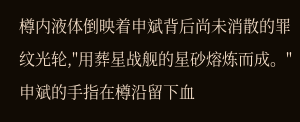樽内液体倒映着申斌背后尚未消散的罪纹光轮,"用葬星战舰的星砂熔炼而成。"
申斌的手指在樽沿留下血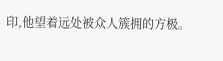印,他望着远处被众人簇拥的方极。